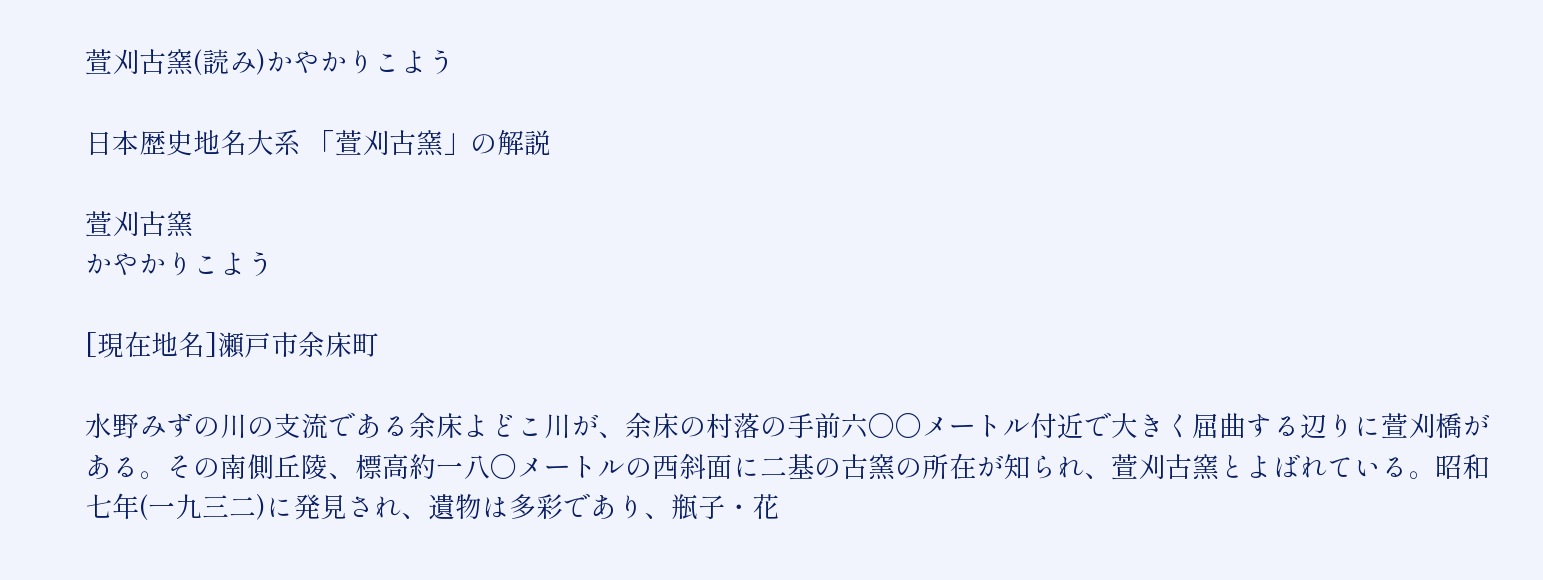萱刈古窯(読み)かやかりこよう

日本歴史地名大系 「萱刈古窯」の解説

萱刈古窯
かやかりこよう

[現在地名]瀬戸市余床町

水野みずの川の支流である余床よどこ川が、余床の村落の手前六〇〇メートル付近で大きく屈曲する辺りに萱刈橋がある。その南側丘陵、標高約一八〇メートルの西斜面に二基の古窯の所在が知られ、萱刈古窯とよばれている。昭和七年(一九三二)に発見され、遺物は多彩であり、瓶子・花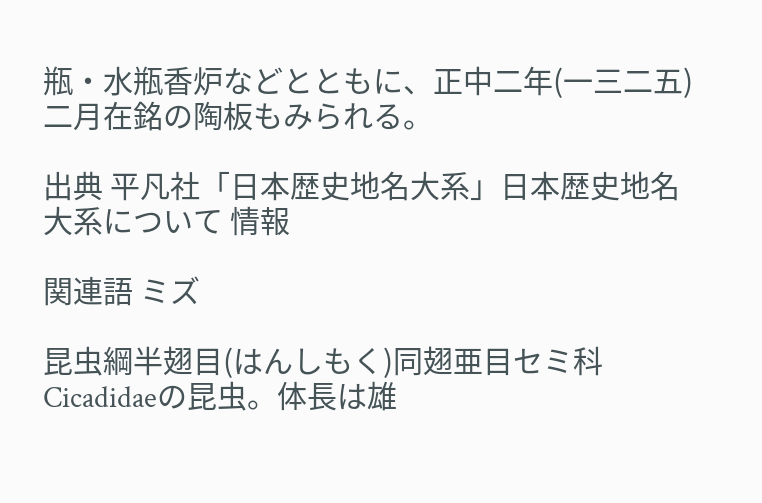瓶・水瓶香炉などとともに、正中二年(一三二五)二月在銘の陶板もみられる。

出典 平凡社「日本歴史地名大系」日本歴史地名大系について 情報

関連語 ミズ

昆虫綱半翅目(はんしもく)同翅亜目セミ科Cicadidaeの昆虫。体長は雄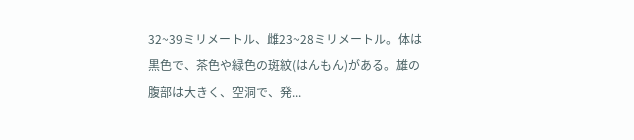32~39ミリメートル、雌23~28ミリメートル。体は黒色で、茶色や緑色の斑紋(はんもん)がある。雄の腹部は大きく、空洞で、発...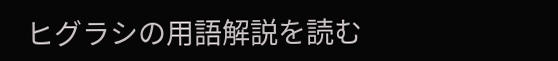ヒグラシの用語解説を読む